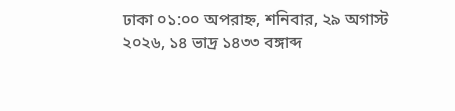ঢাকা ০১:০০ অপরাহ্ন, শনিবার, ২৯ অগাস্ট ২০২৬, ১৪ ভাদ্র ১৪৩৩ বঙ্গাব্দ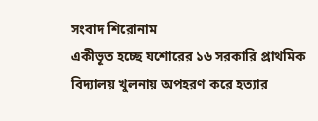সংবাদ শিরোনাম
একীভূত হচ্ছে যশোরের ১৬ সরকারি প্রাথমিক বিদ্যালয় খুলনায় অপহরণ করে হত্যার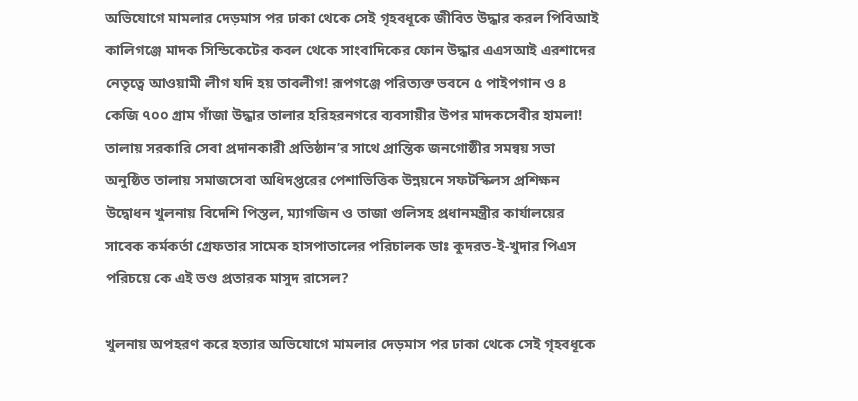অভিযোগে মামলার দেড়মাস পর ঢাকা থেকে সেই গৃহবধূকে জীবিত উদ্ধার করল পিবিআই কালিগঞ্জে মাদক সিন্ডিকেটের কবল থেকে সাংবাদিকের ফোন উদ্ধার এএসআই এরশাদের নেতৃত্বে আওয়ামী লীগ যদি হয় তাবলীগ! রূপগঞ্জে পরিত্যক্ত ভবনে ৫ পাইপগান ও ৪ কেজি ৭০০ গ্রাম গাঁজা উদ্ধার তালার হরিহরনগরে ব্যবসায়ীর উপর মাদকসেবীর হামলা! তালায় সরকারি সেবা প্রদানকারী প্রতিষ্ঠান’র সাথে প্রান্তিক জনগোষ্ঠীর সমন্বয় সভা অনুষ্ঠিত তালায় সমাজসেবা অধিদপ্তরের পেশাভিত্তিক উন্নয়নে সফটস্কিলস প্রশিক্ষন উদ্বোধন খুলনায় বিদেশি পিস্তল, ম্যাগজিন ও তাজা গুলিসহ প্রধানমন্ত্রীর কার্যালয়ের সাবেক কর্মকর্তা গ্রেফতার সামেক হাসপাতালের পরিচালক ডাঃ কুদরত-ই-খুদার পিএস পরিচয়ে কে এই ভণ্ড প্রতারক মাসুদ রাসেল?

খুলনায় অপহরণ করে হত্যার অভিযোগে মামলার দেড়মাস পর ঢাকা থেকে সেই গৃহবধূকে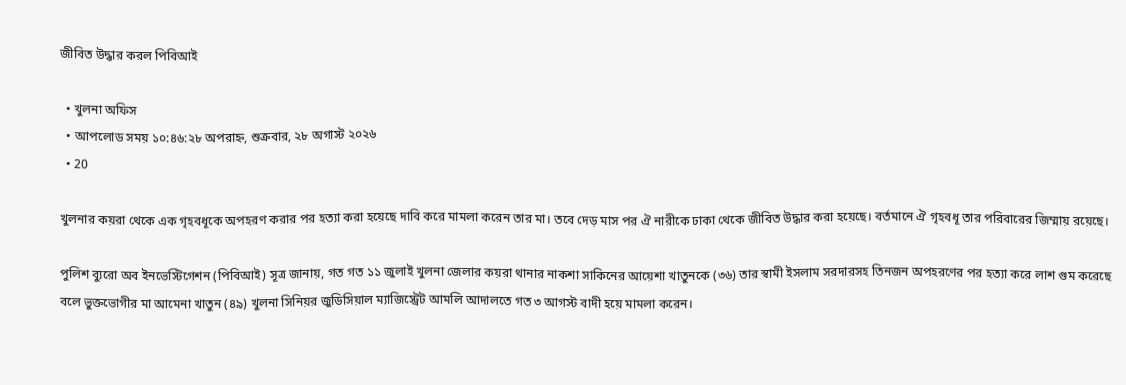জীবিত উদ্ধার করল পিবিআই

  • খুলনা অফিস
  • আপলোড সময় ১০:৪৬:২৮ অপরাহ্ন, শুক্রবার, ২৮ অগাস্ট ২০২৬
  • 20

খুলনার কয়রা থেকে এক গৃহবধূকে অপহরণ করার পর হত্যা করা হয়েছে দাবি করে মামলা করেন তার মা। তবে দেড় মাস পর ঐ নারীকে ঢাকা থেকে জীবিত উদ্ধার করা হয়েছে। বর্তমানে ঐ গৃহবধূ তার পরিবারের জিম্মায় রয়েছে।

পুলিশ ব্যুরো অব ইনভেস্টিগেশন (পিবিআই) সূত্র জানায়, গত গত ১১ জুলাই খুলনা জেলার কয়রা থানার নাকশা সাকিনের আয়েশা খাতুনকে (৩৬) তার স্বামী ইসলাম সরদারসহ তিনজন অপহরণের পর হত্যা করে লাশ গুম করেছে বলে ভুক্তভোগীর মা আমেনা খাতুন (৪৯) খুলনা সিনিয়র জুডিসিয়াল ম্যাজিস্ট্রেট আমলি আদালতে গত ৩ আগস্ট বাদী হয়ে মামলা করেন।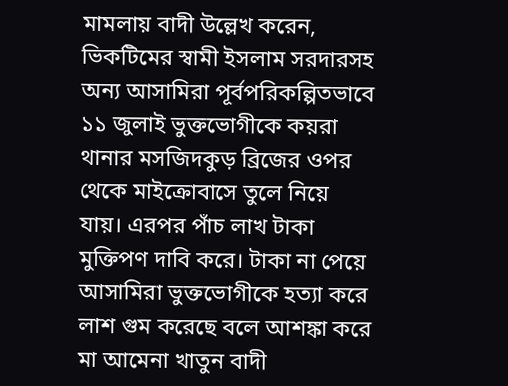মামলায় বাদী উল্লেখ করেন, ভিকটিমের স্বামী ইসলাম সরদারসহ অন্য আসামিরা পূর্বপরিকল্পিতভাবে ১১ জুলাই ভুক্তভোগীকে কয়রা থানার মসজিদকুড় ব্রিজের ওপর থেকে মাইক্রোবাসে তুলে নিয়ে যায়। এরপর পাঁচ লাখ টাকা মুক্তিপণ দাবি করে। টাকা না পেয়ে আসামিরা ভুক্তভোগীকে হত্যা করে লাশ গুম করেছে বলে আশঙ্কা করে মা আমেনা খাতুন বাদী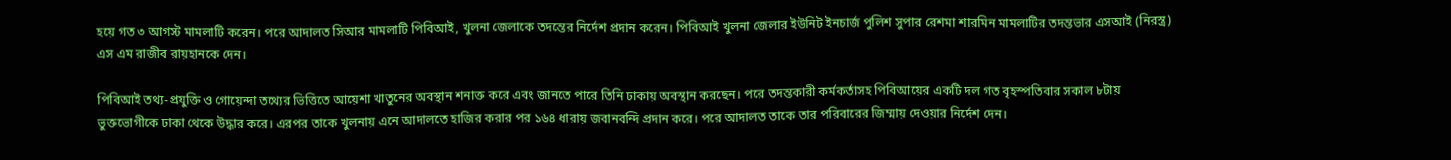হয়ে গত ৩ আগস্ট মামলাটি করেন। পরে আদালত সিআর মামলাটি পিবিআই, খুলনা জেলাকে তদন্তের নির্দেশ প্রদান করেন। পিবিআই খুলনা জেলার ইউনিট ইনচার্জ পুলিশ সুপার রেশমা শারমিন মামলাটির তদন্তভার এসআই (নিরস্ত্র) এস এম রাজীব রায়হানকে দেন।

পিবিআই তথ্য-প্রযুক্তি ও গোয়েন্দা তথ্যের ভিত্তিতে আয়েশা খাতুনের অবস্থান শনাক্ত করে এবং জানতে পারে তিনি ঢাকায় অবস্থান করছেন। পরে তদন্তকারী কর্মকর্তাসহ পিবিআয়ের একটি দল গত বৃহস্পতিবার সকাল ৮টায় ভুক্তভোগীকে ঢাকা থেকে উদ্ধার করে। এরপর তাকে খুলনায় এনে আদালতে হাজির করার পর ১৬৪ ধারায় জবানবন্দি প্রদান করে। পরে আদালত তাকে তার পরিবারের জিম্মায় দেওয়ার নির্দেশ দেন।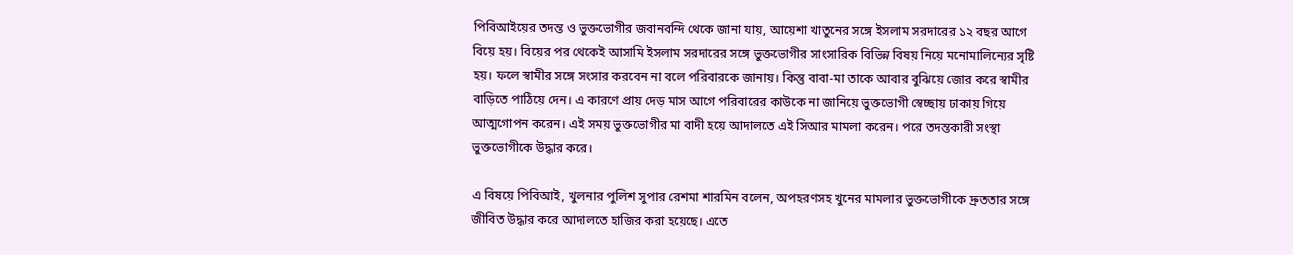পিবিআইয়ের তদন্ত ও ভুক্তভোগীর জবানবন্দি থেকে জানা যায়, আয়েশা খাতুনের সঙ্গে ইসলাম সরদারের ১২ বছর আগে বিয়ে হয়। বিয়ের পর থেকেই আসামি ইসলাম সরদারের সঙ্গে ভুক্তভোগীর সাংসারিক বিভিন্ন বিষয় নিয়ে মনোমালিন্যের সৃষ্টি হয়। ফলে স্বামীর সঙ্গে সংসার করবেন না বলে পরিবারকে জানায়। কিন্তু বাবা-মা তাকে আবার বুঝিয়ে জোর করে স্বামীর বাড়িতে পাঠিয়ে দেন। এ কারণে প্রায় দেড় মাস আগে পরিবারের কাউকে না জানিয়ে ভুক্তভোগী স্বেচ্ছায় ঢাকায় গিয়ে আত্মগোপন করেন। এই সময় ভুক্তভোগীর মা বাদী হয়ে আদালতে এই সিআর মামলা করেন। পরে তদন্তকারী সংস্থা ভুক্তভোগীকে উদ্ধার করে।

এ বিষয়ে পিবিআই, খুলনার পুলিশ সুপার রেশমা শারমিন বলেন, অপহরণসহ খুনের মামলার ভুক্তভোগীকে দ্রুততার সঙ্গে জীবিত উদ্ধার করে আদালতে হাজির করা হয়েছে। এতে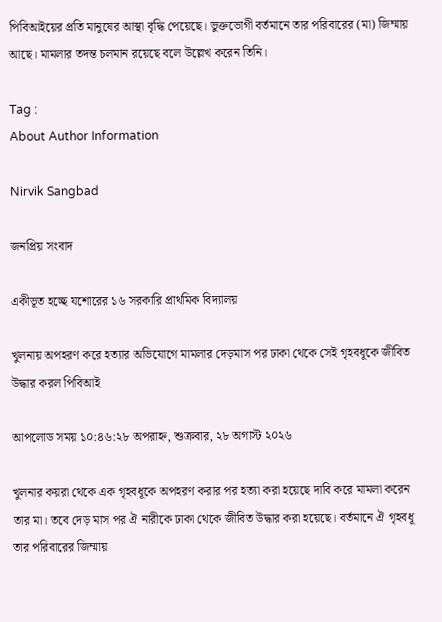পিবিআইয়ের প্রতি মানুষের আস্থা বৃদ্ধি পেয়েছে। ভুক্তভোগী বর্তমানে তার পরিবারের (মা) জিম্মায় আছে। মামলার তদন্ত চলমান রয়েছে বলে উল্লেখ করেন তিনি।

Tag :
About Author Information

Nirvik Sangbad

জনপ্রিয় সংবাদ

একীভূত হচ্ছে যশোরের ১৬ সরকারি প্রাথমিক বিদ্যালয়

খুলনায় অপহরণ করে হত্যার অভিযোগে মামলার দেড়মাস পর ঢাকা থেকে সেই গৃহবধূকে জীবিত উদ্ধার করল পিবিআই

আপলোড সময় ১০:৪৬:২৮ অপরাহ্ন, শুক্রবার, ২৮ অগাস্ট ২০২৬

খুলনার কয়রা থেকে এক গৃহবধূকে অপহরণ করার পর হত্যা করা হয়েছে দাবি করে মামলা করেন তার মা। তবে দেড় মাস পর ঐ নারীকে ঢাকা থেকে জীবিত উদ্ধার করা হয়েছে। বর্তমানে ঐ গৃহবধূ তার পরিবারের জিম্মায়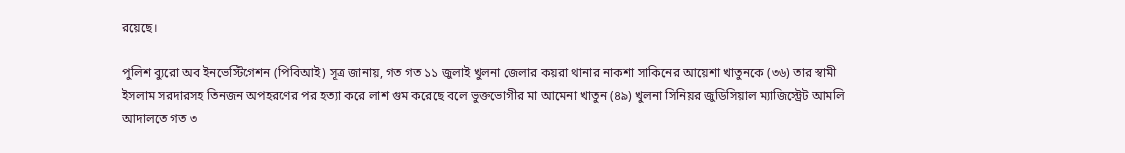রয়েছে।

পুলিশ ব্যুরো অব ইনভেস্টিগেশন (পিবিআই) সূত্র জানায়, গত গত ১১ জুলাই খুলনা জেলার কয়রা থানার নাকশা সাকিনের আয়েশা খাতুনকে (৩৬) তার স্বামী ইসলাম সরদারসহ তিনজন অপহরণের পর হত্যা করে লাশ গুম করেছে বলে ভুক্তভোগীর মা আমেনা খাতুন (৪৯) খুলনা সিনিয়র জুডিসিয়াল ম্যাজিস্ট্রেট আমলি আদালতে গত ৩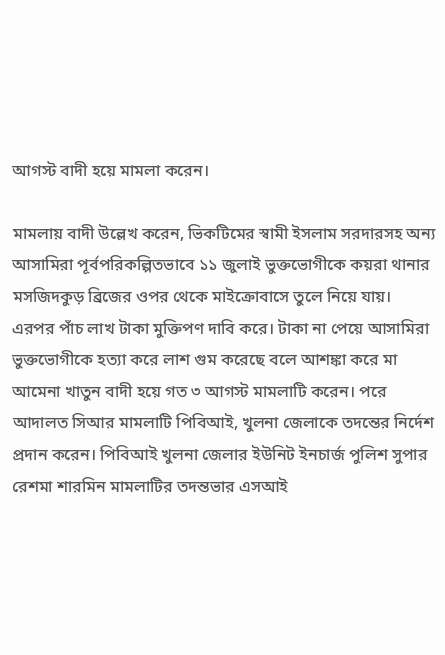আগস্ট বাদী হয়ে মামলা করেন।

মামলায় বাদী উল্লেখ করেন, ভিকটিমের স্বামী ইসলাম সরদারসহ অন্য আসামিরা পূর্বপরিকল্পিতভাবে ১১ জুলাই ভুক্তভোগীকে কয়রা থানার মসজিদকুড় ব্রিজের ওপর থেকে মাইক্রোবাসে তুলে নিয়ে যায়। এরপর পাঁচ লাখ টাকা মুক্তিপণ দাবি করে। টাকা না পেয়ে আসামিরা ভুক্তভোগীকে হত্যা করে লাশ গুম করেছে বলে আশঙ্কা করে মা আমেনা খাতুন বাদী হয়ে গত ৩ আগস্ট মামলাটি করেন। পরে আদালত সিআর মামলাটি পিবিআই, খুলনা জেলাকে তদন্তের নির্দেশ প্রদান করেন। পিবিআই খুলনা জেলার ইউনিট ইনচার্জ পুলিশ সুপার রেশমা শারমিন মামলাটির তদন্তভার এসআই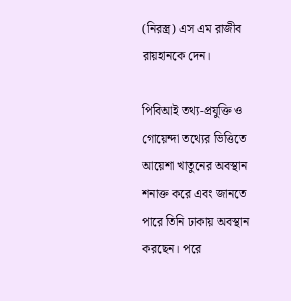(নিরস্ত্র) এস এম রাজীব রায়হানকে দেন।

পিবিআই তথ্য-প্রযুক্তি ও গোয়েন্দা তথ্যের ভিত্তিতে আয়েশা খাতুনের অবস্থান শনাক্ত করে এবং জানতে পারে তিনি ঢাকায় অবস্থান করছেন। পরে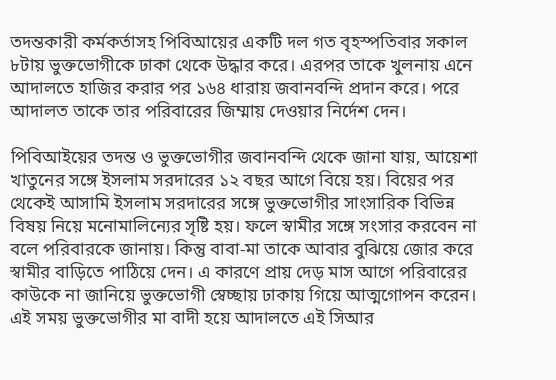তদন্তকারী কর্মকর্তাসহ পিবিআয়ের একটি দল গত বৃহস্পতিবার সকাল ৮টায় ভুক্তভোগীকে ঢাকা থেকে উদ্ধার করে। এরপর তাকে খুলনায় এনে আদালতে হাজির করার পর ১৬৪ ধারায় জবানবন্দি প্রদান করে। পরে আদালত তাকে তার পরিবারের জিম্মায় দেওয়ার নির্দেশ দেন।

পিবিআইয়ের তদন্ত ও ভুক্তভোগীর জবানবন্দি থেকে জানা যায়, আয়েশা খাতুনের সঙ্গে ইসলাম সরদারের ১২ বছর আগে বিয়ে হয়। বিয়ের পর থেকেই আসামি ইসলাম সরদারের সঙ্গে ভুক্তভোগীর সাংসারিক বিভিন্ন বিষয় নিয়ে মনোমালিন্যের সৃষ্টি হয়। ফলে স্বামীর সঙ্গে সংসার করবেন না বলে পরিবারকে জানায়। কিন্তু বাবা-মা তাকে আবার বুঝিয়ে জোর করে স্বামীর বাড়িতে পাঠিয়ে দেন। এ কারণে প্রায় দেড় মাস আগে পরিবারের কাউকে না জানিয়ে ভুক্তভোগী স্বেচ্ছায় ঢাকায় গিয়ে আত্মগোপন করেন। এই সময় ভুক্তভোগীর মা বাদী হয়ে আদালতে এই সিআর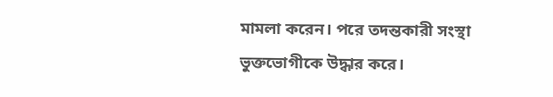মামলা করেন। পরে তদন্তকারী সংস্থা ভুক্তভোগীকে উদ্ধার করে।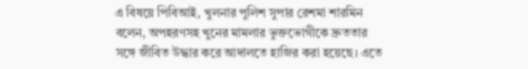এ বিষয়ে পিবিআই, খুলনার পুলিশ সুপার রেশমা শারমিন বলেন, অপহরণসহ খুনের মামলার ভুক্তভোগীকে দ্রুততার সঙ্গে জীবিত উদ্ধার করে আদালতে হাজির করা হয়েছে। এতে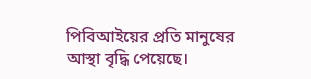পিবিআইয়ের প্রতি মানুষের আস্থা বৃদ্ধি পেয়েছে।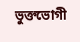ভুক্তভোগী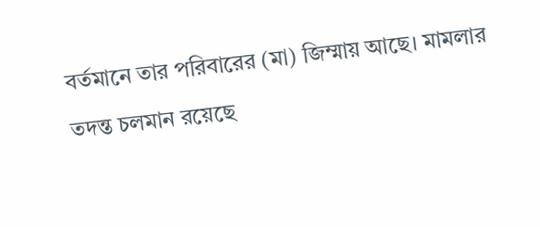বর্তমানে তার পরিবারের (মা) জিম্মায় আছে। মামলার তদন্ত চলমান রয়েছে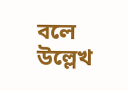বলে উল্লেখ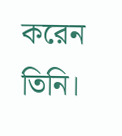করেন তিনি।